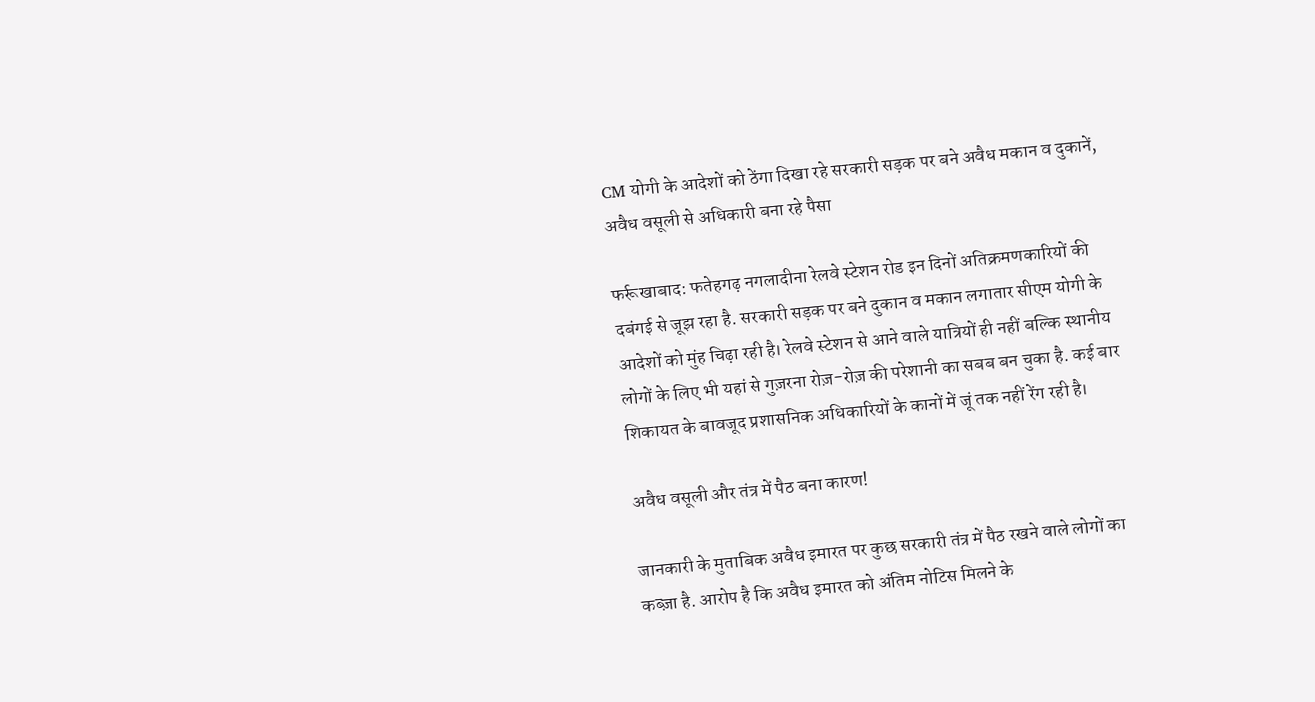CM योगी के आदेशों को ठेंगा दिखा रहे सरकारी सड़क पर बने अवैध मकान व दुकानें, अवैध वसूली से अधिकारी बना रहे पैसा

फर्रूखाबाद: फतेहगढ़ नगलादीना रेलवे स्टेशन रोड इन दिनों अतिक्रमणकारियों की दबंगई से जूझ रहा है. सरकारी सड़क पर बने दुकान व मकान लगातार सीएम योगी के आदेशों को मुंह चिढ़ा रही है। रेलवे स्टेशन से आने वाले यात्रियों ही नहीं बल्कि स्थानीय लोगों के लिए भी यहां से गुज़रना रोज़-रोज़ की परेशानी का सबब बन चुका है. कई बार शिकायत के बावजूद प्रशासनिक अधिकारियों के कानों में जूं तक नहीं रेंग रही है।

अवैध वसूली और तंत्र में पैठ बना कारण!

जानकारी के मुताबिक अवैध इमारत पर कुछ सरकारी तंत्र में पैठ रखने वाले लोगों का कब्ज़ा है. आरोप है कि अवैध इमारत को अंतिम नोटिस मिलने के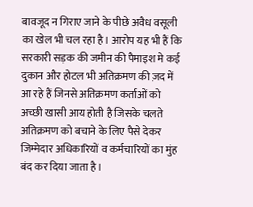बावजूद न गिराए जाने के पीछे अवैध वसूली का खेल भी चल रहा है। आरोप यह भी हैं कि सरकारी सड़क की जमीन की पैमाइश मे कई दुकान और होटल भी अतिक्रमण की ज़द में आ रहे हैं जिनसे अतिक्रमण कर्ताओं को अच्छी खासी आय होती है जिसके चलते अतिक्रमण को बचाने के लिए पैसे देकर जिम्मेदार अधिकारियों व कर्मचारियों का मुंह बंद कर दिया जाता है।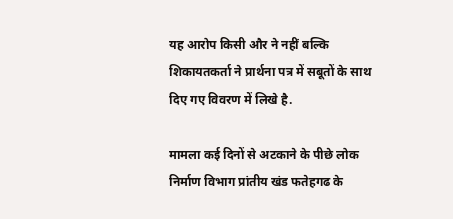यह आरोप किसी और ने नहीं बल्कि शिकायतकर्ता ने प्रार्थना पत्र में सबूतों के साथ दिए गए विवरण में लिखे है.

मामला कई दिनों से अटकाने के पीछे लोक निर्माण विभाग प्रांतीय खंड फतेहगढ के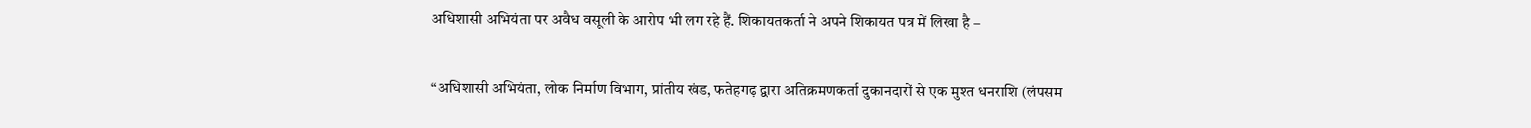अधिशासी अभियंता पर अवैध वसूली के आरोप भी लग रहे हैं. शिकायतकर्ता ने अपने शिकायत पत्र में लिखा है –

“अधिशासी अभियंता, लोक निर्माण विभाग, प्रांतीय खंड, फतेहगढ़ द्वारा अतिक्रमणकर्ता दुकानदारों से एक मुश्त धनराशि (लंपसम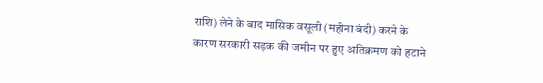राशि) लेने के बाद मासिक वसूली (महीना बंदी) करने के कारण सरकारी सड़क की जमीन पर हुए अतिक्रमण को हटाने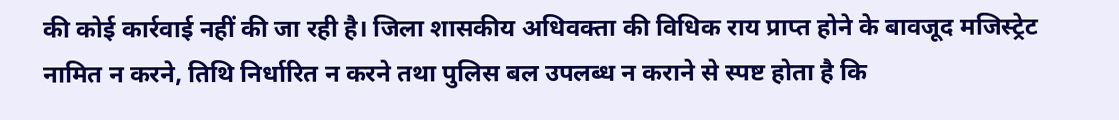की कोई कार्रवाई नहीं की जा रही है। जिला शासकीय अधिवक्ता की विधिक राय प्राप्त होने के बावजूद मजिस्ट्रेट नामित न करने, तिथि निर्धारित न करने तथा पुलिस बल उपलब्ध न कराने से स्पष्ट होता है कि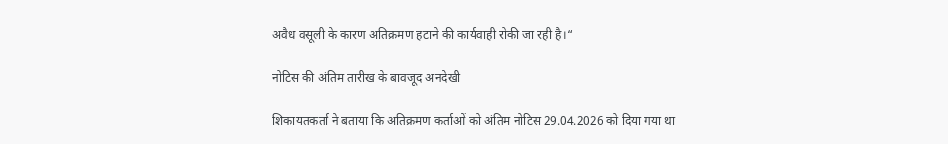अवैध वसूली के कारण अतिक्रमण हटाने की कार्यवाही रोकी जा रही है।“

नोटिस की अंतिम तारीख के बावजूद अनदेखी

शिकायतकर्ता ने बताया कि अतिक्रमण कर्ताओं को अंतिम नोटिस 29.04.2026 को दिया गया था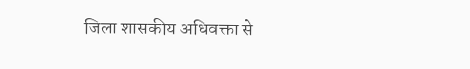जिला शासकीय अधिवक्ता से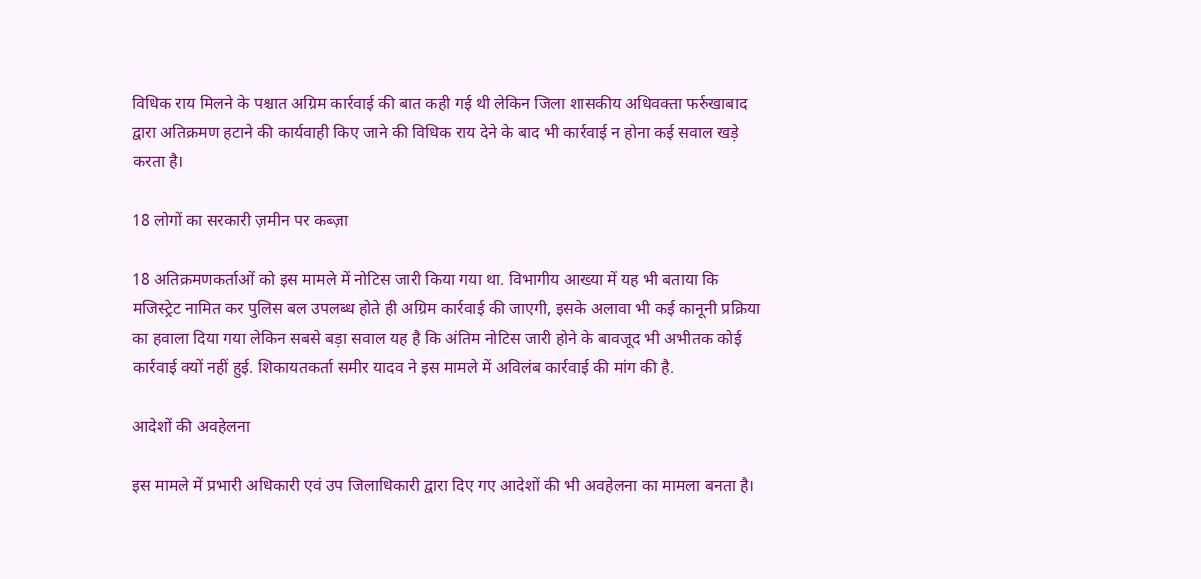विधिक राय मिलने के पश्चात अग्रिम कार्रवाई की बात कही गई थी लेकिन जिला शासकीय अधिवक्ता फर्रुखाबाद द्वारा अतिक्रमण हटाने की कार्यवाही किए जाने की विधिक राय देने के बाद भी कार्रवाई न होना कई सवाल खड़े करता है।

18 लोगों का सरकारी ज़मीन पर कब्ज़ा

18 अतिक्रमणकर्ताओं को इस मामले में नोटिस जारी किया गया था. विभागीय आख्या में यह भी बताया कि मजिस्ट्रेट नामित कर पुलिस बल उपलब्ध होते ही अग्रिम कार्रवाई की जाएगी, इसके अलावा भी कई कानूनी प्रक्रिया का हवाला दिया गया लेकिन सबसे बड़ा सवाल यह है कि अंतिम नोटिस जारी होने के बावजूद भी अभीतक कोई कार्रवाई क्यों नहीं हुई. शिकायतकर्ता समीर यादव ने इस मामले में अविलंब कार्रवाई की मांग की है.

आदेशों की अवहेलना

इस मामले में प्रभारी अधिकारी एवं उप जिलाधिकारी द्वारा दिए गए आदेशों की भी अवहेलना का मामला बनता है।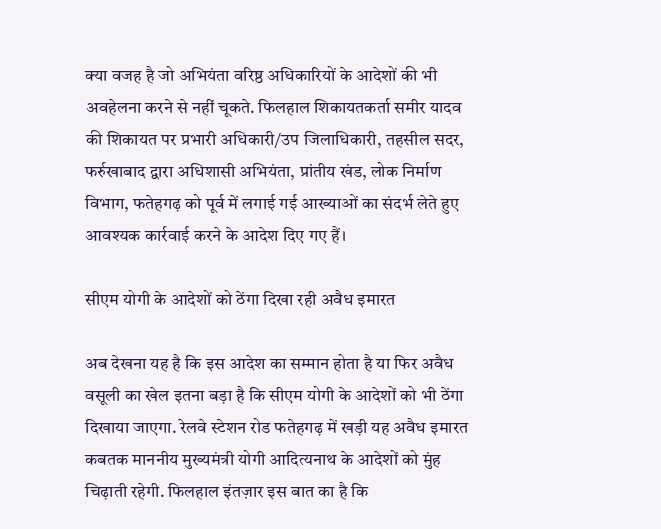क्या वजह है जो अभियंता वरिष्ठ अधिकारियों के आदेशों की भी अवहेलना करने से नहीं चूकते. फिलहाल शिकायतकर्ता समीर यादव की शिकायत पर प्रभारी अधिकारी/उप जिलाधिकारी, तहसील सदर, फर्रुखाबाद द्वारा अधिशासी अभियंता, प्रांतीय खंड, लोक निर्माण विभाग, फतेहगढ़ को पूर्व में लगाई गई आख्याओं का संदर्भ लेते हुए आवश्यक कार्रवाई करने के आदेश दिए गए हैं।

सीएम योगी के आदेशों को ठेंगा दिखा रही अवैध इमारत

अब देखना यह है कि इस आदेश का सम्मान होता है या फिर अवैध वसूली का खेल इतना बड़ा है कि सीएम योगी के आदेशों को भी ठेंगा दिखाया जाएगा. रेलवे स्टेशन रोड फतेहगढ़ में खड़ी यह अवैध इमारत कबतक माननीय मुख्यमंत्री योगी आदित्यनाथ के आदेशों को मुंह चिढ़ाती रहेगी. फिलहाल इंतज़ार इस बात का है कि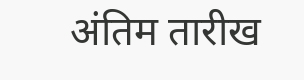अंतिम तारीख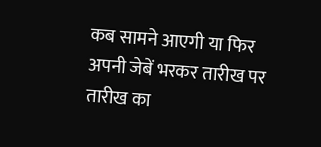कब सामने आएगी या फिर अपनी जेबें भरकर तारीख पर तारीख का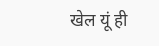खेल यूं ही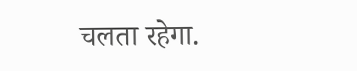चलता रहेगा.